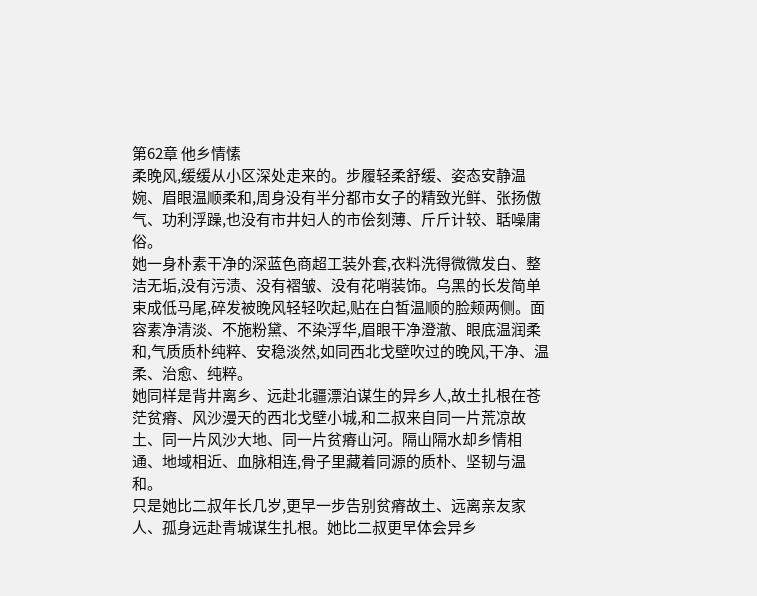第62章 他乡情愫
柔晚风,缓缓从小区深处走来的。步履轻柔舒缓、姿态安静温婉、眉眼温顺柔和,周身没有半分都市女子的精致光鲜、张扬傲气、功利浮躁,也没有市井妇人的市侩刻薄、斤斤计较、聒噪庸俗。
她一身朴素干净的深蓝色商超工装外套,衣料洗得微微发白、整洁无垢,没有污渍、没有褶皱、没有花哨装饰。乌黑的长发简单束成低马尾,碎发被晚风轻轻吹起,贴在白皙温顺的脸颊两侧。面容素净清淡、不施粉黛、不染浮华,眉眼干净澄澈、眼底温润柔和,气质质朴纯粹、安稳淡然,如同西北戈壁吹过的晚风,干净、温柔、治愈、纯粹。
她同样是背井离乡、远赴北疆漂泊谋生的异乡人,故土扎根在苍茫贫瘠、风沙漫天的西北戈壁小城,和二叔来自同一片荒凉故土、同一片风沙大地、同一片贫瘠山河。隔山隔水却乡情相通、地域相近、血脉相连,骨子里藏着同源的质朴、坚韧与温和。
只是她比二叔年长几岁,更早一步告别贫瘠故土、远离亲友家人、孤身远赴青城谋生扎根。她比二叔更早体会异乡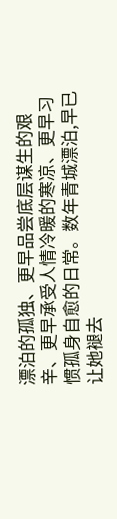漂泊的孤独、更早品尝底层谋生的艰辛、更早承受人情冷暖的寒凉、更早习惯孤身自愈的日常。数年青城漂泊,早已让她褪去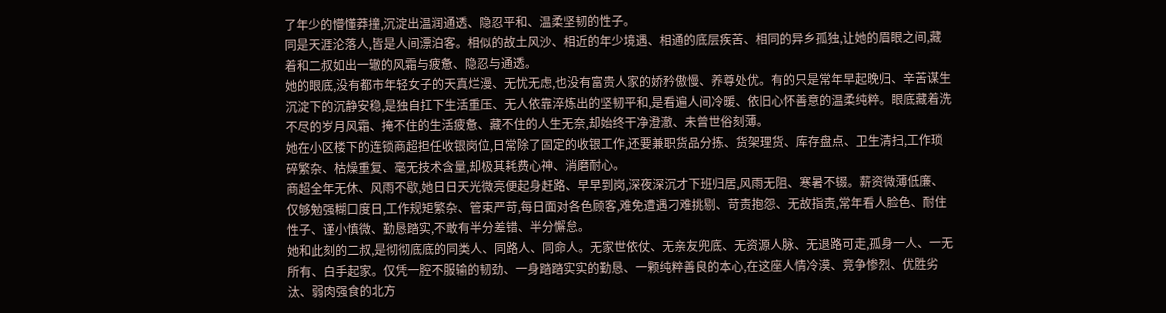了年少的懵懂莽撞,沉淀出温润通透、隐忍平和、温柔坚韧的性子。
同是天涯沦落人,皆是人间漂泊客。相似的故土风沙、相近的年少境遇、相通的底层疾苦、相同的异乡孤独,让她的眉眼之间,藏着和二叔如出一辙的风霜与疲惫、隐忍与通透。
她的眼底,没有都市年轻女子的天真烂漫、无忧无虑,也没有富贵人家的娇矜傲慢、养尊处优。有的只是常年早起晚归、辛苦谋生沉淀下的沉静安稳,是独自扛下生活重压、无人依靠淬炼出的坚韧平和,是看遍人间冷暖、依旧心怀善意的温柔纯粹。眼底藏着洗不尽的岁月风霜、掩不住的生活疲惫、藏不住的人生无奈,却始终干净澄澈、未曾世俗刻薄。
她在小区楼下的连锁商超担任收银岗位,日常除了固定的收银工作,还要兼职货品分拣、货架理货、库存盘点、卫生清扫,工作琐碎繁杂、枯燥重复、毫无技术含量,却极其耗费心神、消磨耐心。
商超全年无休、风雨不歇,她日日天光微亮便起身赶路、早早到岗,深夜深沉才下班归居,风雨无阻、寒暑不辍。薪资微薄低廉、仅够勉强糊口度日,工作规矩繁杂、管束严苛,每日面对各色顾客,难免遭遇刁难挑剔、苛责抱怨、无故指责,常年看人脸色、耐住性子、谨小慎微、勤恳踏实,不敢有半分差错、半分懈怠。
她和此刻的二叔,是彻彻底底的同类人、同路人、同命人。无家世依仗、无亲友兜底、无资源人脉、无退路可走,孤身一人、一无所有、白手起家。仅凭一腔不服输的韧劲、一身踏踏实实的勤恳、一颗纯粹善良的本心,在这座人情冷漠、竞争惨烈、优胜劣汰、弱肉强食的北方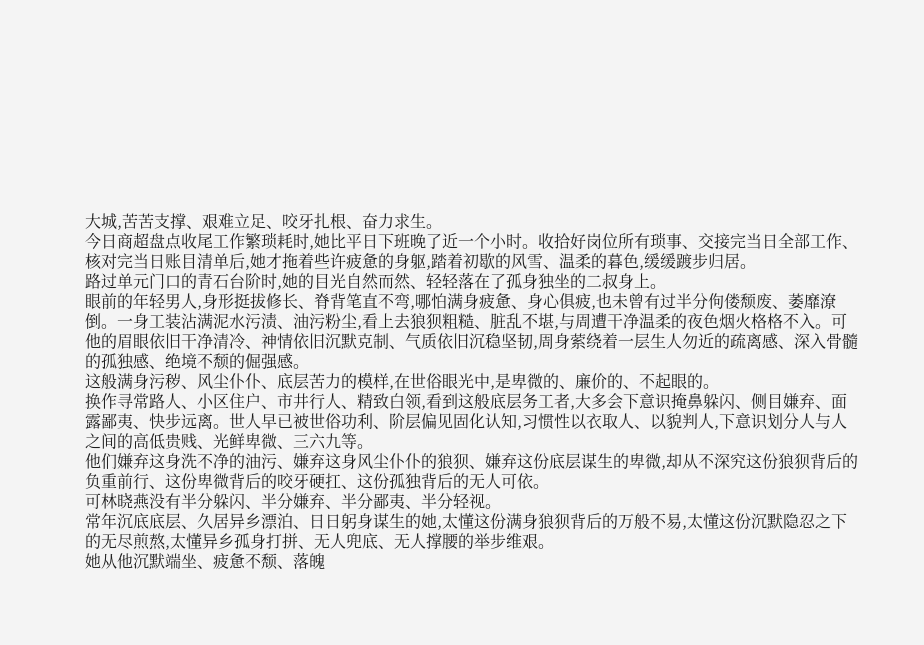大城,苦苦支撑、艰难立足、咬牙扎根、奋力求生。
今日商超盘点收尾工作繁琐耗时,她比平日下班晚了近一个小时。收拾好岗位所有琐事、交接完当日全部工作、核对完当日账目清单后,她才拖着些许疲惫的身躯,踏着初歇的风雪、温柔的暮色,缓缓踱步归居。
路过单元门口的青石台阶时,她的目光自然而然、轻轻落在了孤身独坐的二叔身上。
眼前的年轻男人,身形挺拔修长、脊背笔直不弯,哪怕满身疲惫、身心俱疲,也未曾有过半分佝偻颓废、萎靡潦倒。一身工装沾满泥水污渍、油污粉尘,看上去狼狈粗糙、脏乱不堪,与周遭干净温柔的夜色烟火格格不入。可他的眉眼依旧干净清冷、神情依旧沉默克制、气质依旧沉稳坚韧,周身萦绕着一层生人勿近的疏离感、深入骨髓的孤独感、绝境不颓的倔强感。
这般满身污秽、风尘仆仆、底层苦力的模样,在世俗眼光中,是卑微的、廉价的、不起眼的。
换作寻常路人、小区住户、市井行人、精致白领,看到这般底层务工者,大多会下意识掩鼻躲闪、侧目嫌弃、面露鄙夷、快步远离。世人早已被世俗功利、阶层偏见固化认知,习惯性以衣取人、以貌判人,下意识划分人与人之间的高低贵贱、光鲜卑微、三六九等。
他们嫌弃这身洗不净的油污、嫌弃这身风尘仆仆的狼狈、嫌弃这份底层谋生的卑微,却从不深究这份狼狈背后的负重前行、这份卑微背后的咬牙硬扛、这份孤独背后的无人可依。
可林晓燕没有半分躲闪、半分嫌弃、半分鄙夷、半分轻视。
常年沉底底层、久居异乡漂泊、日日躬身谋生的她,太懂这份满身狼狈背后的万般不易,太懂这份沉默隐忍之下的无尽煎熬,太懂异乡孤身打拼、无人兜底、无人撑腰的举步维艰。
她从他沉默端坐、疲惫不颓、落魄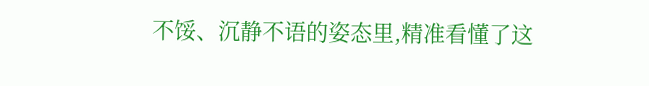不馁、沉静不语的姿态里,精准看懂了这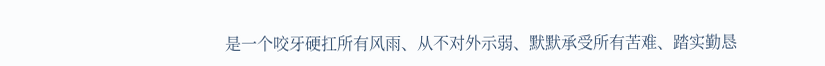是一个咬牙硬扛所有风雨、从不对外示弱、默默承受所有苦难、踏实勤恳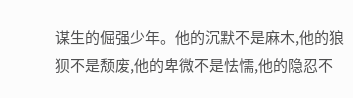谋生的倔强少年。他的沉默不是麻木,他的狼狈不是颓废,他的卑微不是怯懦,他的隐忍不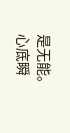是无能。
心底瞬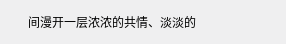间漫开一层浓浓的共情、淡淡的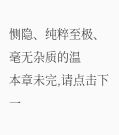恻隐、纯粹至极、毫无杂质的温
本章未完,请点击下一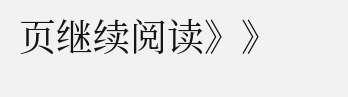页继续阅读》》